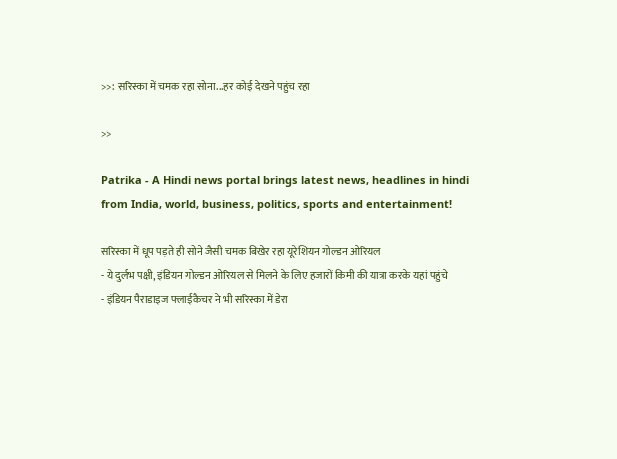>>: सरिस्का में चमक रहा सोना...हर कोई देखने पहुंच रहा

>>

Patrika - A Hindi news portal brings latest news, headlines in hindi from India, world, business, politics, sports and entertainment!

सरिस्का में धूप पड़ते ही सोने जैसी चमक बिखेर रहा यूरेशियन गोल्डन ओरियल
- ये दुर्लभ पक्षी, इंडियन गोल्डन ओरियल से मिलने के लिए हजारों किमी की यात्रा करके यहां पहुंचे
- इंडियन पैराडाइज फ्लाईकैचर ने भी सरिस्का में डेरा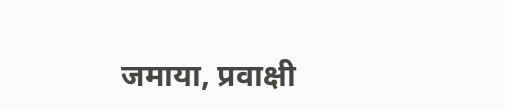जमाया, प्रवाक्षी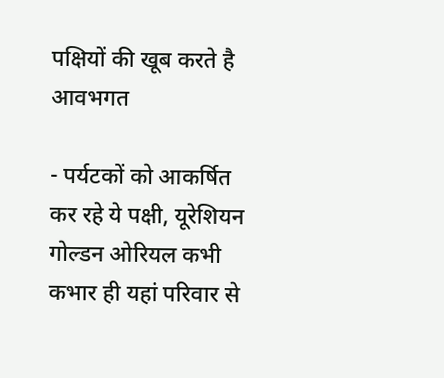पक्षियों की खूब करते है आवभगत

- पर्यटकों को आकर्षित कर रहे ये पक्षी, यूरेशियन गोल्डन ओरियल कभी कभार ही यहां परिवार से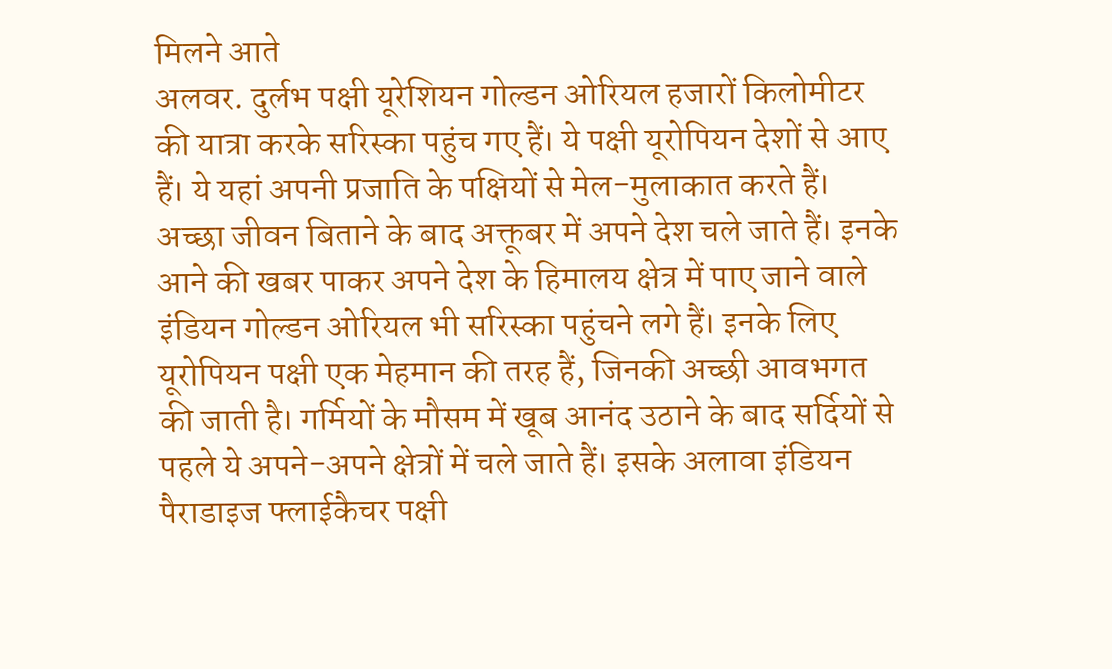मिलने आते
अलवर. दुर्लभ पक्षी यूरेशियन गोल्डन ओरियल हजारों किलोमीटर की यात्रा करके सरिस्का पहुंच गए हैं। ये पक्षी यूरोपियन देशों से आए हैं। ये यहां अपनी प्रजाति के पक्षियों से मेल-मुलाकात करते हैं। अच्छा जीवन बिताने के बाद अक्तूबर में अपने देश चले जाते हैं। इनके आने की खबर पाकर अपने देश के हिमालय क्षेत्र में पाए जाने वाले इंडियन गोल्डन ओरियल भी सरिस्का पहुंचने लगे हैं। इनके लिए यूरोपियन पक्षी एक मेहमान की तरह हैं, जिनकी अच्छी आवभगत की जाती है। गर्मियों के मौसम में खूब आनंद उठाने के बाद सर्दियों से पहले ये अपने-अपने क्षेत्रों में चले जाते हैं। इसके अलावा इंडियन पैराडाइज फ्लाईकैचर पक्षी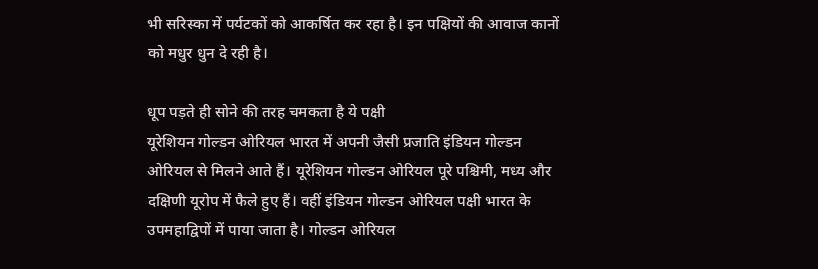भी सरिस्का में पर्यटकों को आकर्षित कर रहा है। इन पक्षियों की आवाज कानों को मधुर धुन दे रही है।

धूप पड़ते ही सोने की तरह चमकता है ये पक्षी
यूरेशियन गोल्डन ओरियल भारत में अपनी जैसी प्रजाति इंडियन गोल्डन ओरियल से मिलने आते हैं। यूरेशियन गोल्डन ओरियल पूरे पश्चिमी, मध्य और दक्षिणी यूरोप में फैले हुए हैं। वहीं इंडियन गोल्डन ओरियल पक्षी भारत के उपमहाद्विपों में पाया जाता है। गोल्डन ओरियल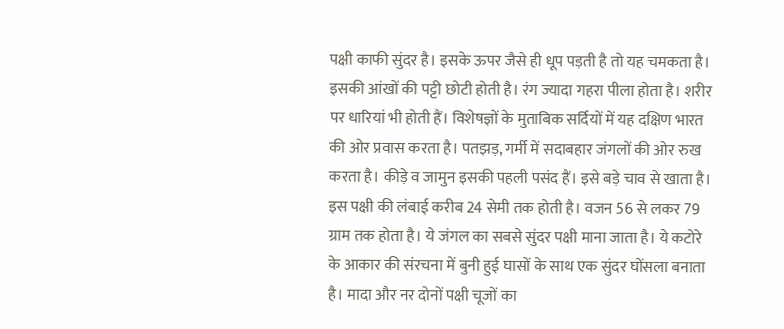पक्षी काफी सुंदर है। इसके ऊपर जैसे ही धूप पड़ती है तो यह चमकता है। इसकी आंखों की पट्टी छोटी होती है। रंग ज्यादा गहरा पीला होता है। शरीर पर धारियां भी होती हैं। विशेषज्ञों के मुताबिक सर्दियों में यह दक्षिण भारत की ओर प्रवास करता है। पतझड़, गर्मी में सदाबहार जंगलों की ओर रुख करता है। कीड़े व जामुन इसकी पहली पसंद हैं। इसे बड़े चाव से खाता है। इस पक्षी की लंबाई करीब 24 सेमी तक होती है। वजन 56 से लकर 79 ग्राम तक होता है। ये जंगल का सबसे सुंदर पक्षी माना जाता है। ये कटोरे के आकार की संरचना में बुनी हुई घासों के साथ एक सुंदर घोंसला बनाता है। मादा और नर दोनों पक्षी चूजों का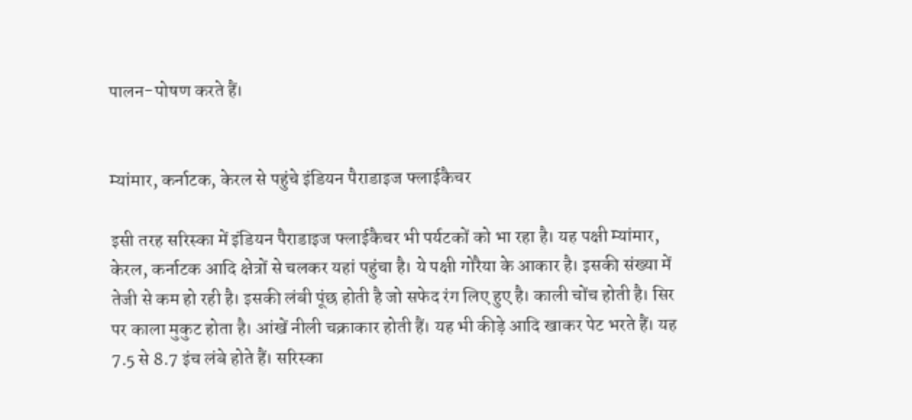पालन-पोषण करते हैं।


म्यांमार, कर्नाटक, केरल से पहुंचे इंडियन पैराडाइज फ्लाईकैचर

इसी तरह सरिस्का में इंडियन पैराडाइज फ्लाईकैचर भी पर्यटकों को भा रहा है। यह पक्षी म्यांमार, केरल, कर्नाटक आदि क्षेत्रों से चलकर यहां पहुंचा है। ये पक्षी गोरैया के आकार है। इसकी संख्या में तेजी से कम हो रही है। इसकी लंबी पूंछ होती है जो सफेद रंग लिए हुए है। काली चोंच होती है। सिर पर काला मुकुट होता है। आंखें नीली चक्राकार होती हैं। यह भी कीड़े आदि खाकर पेट भरते हैं। यह 7.5 से 8.7 इंच लंबे होते हैं। सरिस्का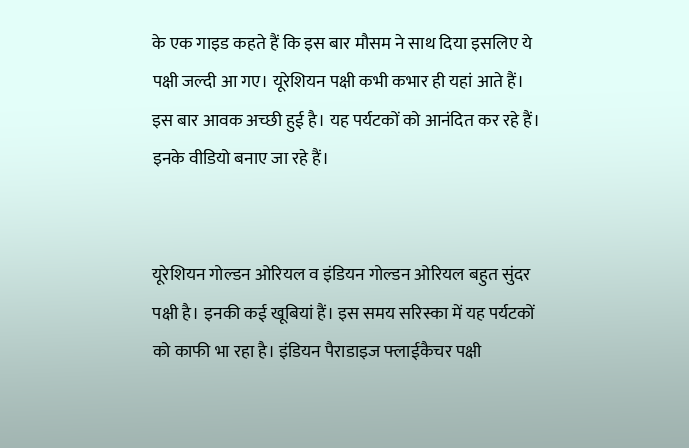के एक गाइड कहते हैं कि इस बार मौसम ने साथ दिया इसलिए ये पक्षी जल्दी आ गए। यूरेशियन पक्षी कभी कभार ही यहां आते हैं। इस बार आवक अच्छी हुई है। यह पर्यटकों को आनंदित कर रहे हैं। इनके वीडियो बनाए जा रहे हैं।


यूरेशियन गोल्डन ओरियल व इंडियन गोल्डन ओरियल बहुत सुंदर पक्षी है। इनकी कई खूबियां हैं। इस समय सरिस्का में यह पर्यटकों को काफी भा रहा है। इंडियन पैराडाइज फ्लाईकैचर पक्षी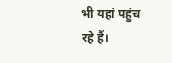भी यहां पहुंच रहे हैं।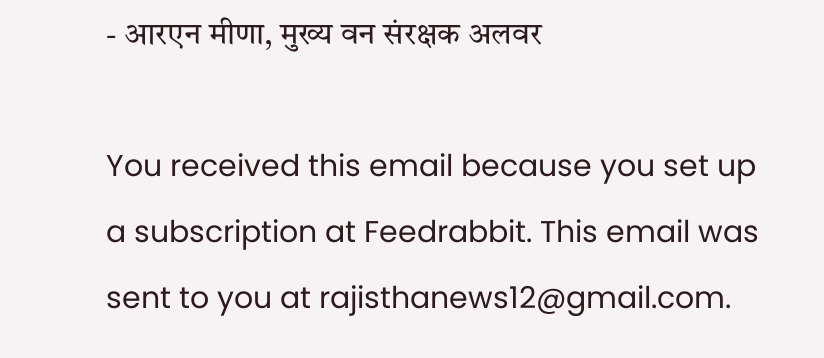- आरएन मीणा, मुख्य वन संरक्षक अलवर

You received this email because you set up a subscription at Feedrabbit. This email was sent to you at rajisthanews12@gmail.com.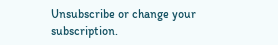Unsubscribe or change your subscription.